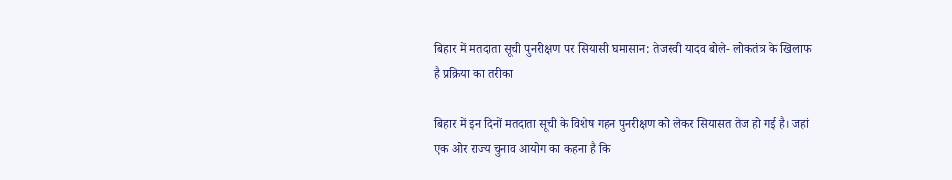बिहार में मतदाता सूची पुनरीक्षण पर सियासी घमासान: तेजस्वी यादव बोले- लोकतंत्र के खिलाफ है प्रक्रिया का तरीका

बिहार में इन दिनों मतदाता सूची के विशेष गहन पुनरीक्षण को लेकर सियासत तेज हो गई है। जहां एक ओर राज्य चुनाव आयोग का कहना है कि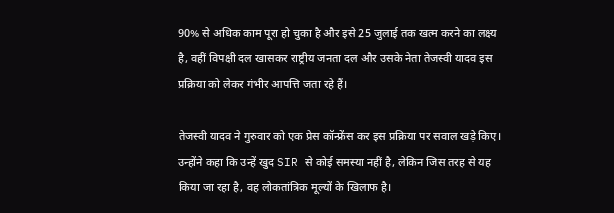90% से अधिक काम पूरा हो चुका है और इसे 25 जुलाई तक खत्म करने का लक्ष्य है, वहीं विपक्षी दल खासकर राष्ट्रीय जनता दल और उसके नेता तेजस्वी यादव इस प्रक्रिया को लेकर गंभीर आपत्ति जता रहे हैं।

तेजस्वी यादव ने गुरुवार को एक प्रेस कॉन्फ्रेंस कर इस प्रक्रिया पर सवाल खड़े किए। उन्होंने कहा कि उन्हें खुद SIR से कोई समस्या नहीं है, लेकिन जिस तरह से यह किया जा रहा है, वह लोकतांत्रिक मूल्यों के खिलाफ है।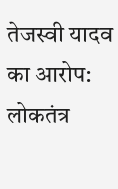तेजस्वी यादव का आरोप: लोकतंत्र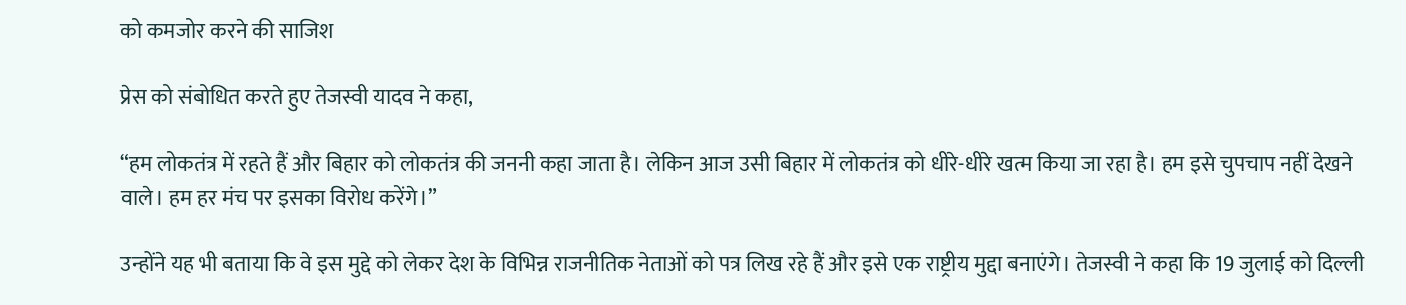को कमजोर करने की साजिश

प्रेस को संबोधित करते हुए तेजस्वी यादव ने कहा,

“हम लोकतंत्र में रहते हैं और बिहार को लोकतंत्र की जननी कहा जाता है। लेकिन आज उसी बिहार में लोकतंत्र को धीरे-धीरे खत्म किया जा रहा है। हम इसे चुपचाप नहीं देखने वाले। हम हर मंच पर इसका विरोध करेंगे।”

उन्होंने यह भी बताया कि वे इस मुद्दे को लेकर देश के विभिन्न राजनीतिक नेताओं को पत्र लिख रहे हैं और इसे एक राष्ट्रीय मुद्दा बनाएंगे। तेजस्वी ने कहा कि 19 जुलाई को दिल्ली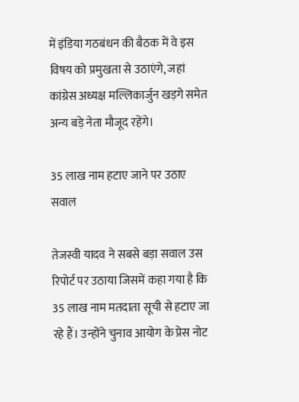में इंडिया गठबंधन की बैठक में वे इस विषय को प्रमुखता से उठाएंगे, जहां कांग्रेस अध्यक्ष मल्लिकार्जुन खड़गे समेत अन्य बड़े नेता मौजूद रहेंगे।

35 लाख नाम हटाए जाने पर उठाए सवाल

तेजस्वी यादव ने सबसे बड़ा सवाल उस रिपोर्ट पर उठाया जिसमें कहा गया है कि 35 लाख नाम मतदाता सूची से हटाए जा रहे हैं। उन्होंने चुनाव आयोग के प्रेस नोट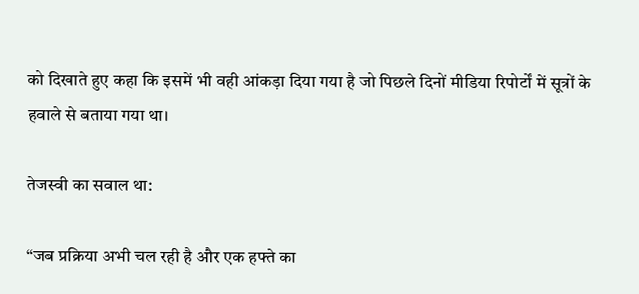को दिखाते हुए कहा कि इसमें भी वही आंकड़ा दिया गया है जो पिछले दिनों मीडिया रिपोर्टों में सूत्रों के हवाले से बताया गया था।

तेजस्वी का सवाल था:

“जब प्रक्रिया अभी चल रही है और एक हफ्ते का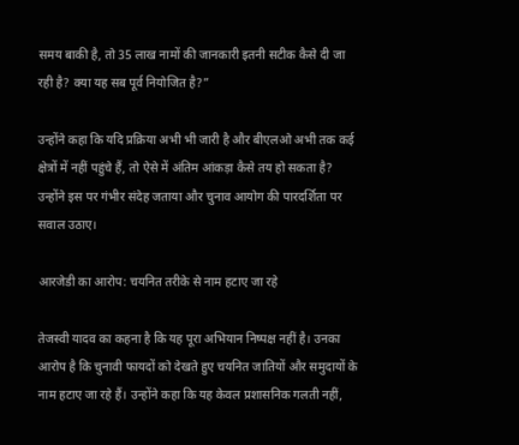समय बाकी है, तो 35 लाख नामों की जानकारी इतनी सटीक कैसे दी जा रही है? क्या यह सब पूर्व नियोजित है?”

उन्होंने कहा कि यदि प्रक्रिया अभी भी जारी है और बीएलओ अभी तक कई क्षेत्रों में नहीं पहुंचे हैं, तो ऐसे में अंतिम आंकड़ा कैसे तय हो सकता है? उन्होंने इस पर गंभीर संदेह जताया और चुनाव आयोग की पारदर्शिता पर सवाल उठाए।

आरजेडी का आरोप: चयनित तरीके से नाम हटाए जा रहे

तेजस्वी यादव का कहना है कि यह पूरा अभियान निष्पक्ष नहीं है। उनका आरोप है कि चुनावी फायदों को देखते हुए चयनित जातियों और समुदायों के नाम हटाए जा रहे हैं। उन्होंने कहा कि यह केवल प्रशासनिक गलती नहीं,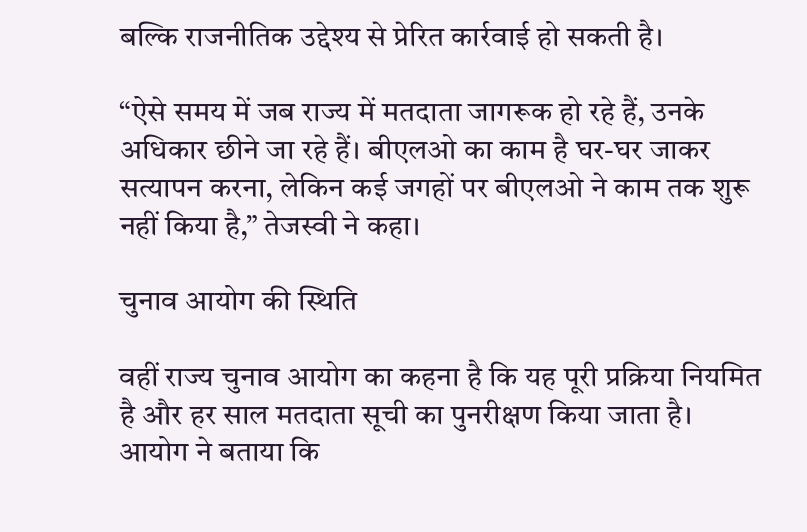बल्कि राजनीतिक उद्देश्य से प्रेरित कार्रवाई हो सकती है।

“ऐसे समय में जब राज्य में मतदाता जागरूक हो रहे हैं, उनके अधिकार छीने जा रहे हैं। बीएलओ का काम है घर-घर जाकर सत्यापन करना, लेकिन कई जगहों पर बीएलओ ने काम तक शुरू नहीं किया है,” तेजस्वी ने कहा।

चुनाव आयोग की स्थिति

वहीं राज्य चुनाव आयोग का कहना है कि यह पूरी प्रक्रिया नियमित है और हर साल मतदाता सूची का पुनरीक्षण किया जाता है। आयोग ने बताया कि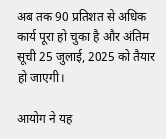अब तक 90 प्रतिशत से अधिक कार्य पूरा हो चुका है और अंतिम सूची 25 जुलाई, 2025 को तैयार हो जाएगी।

आयोग ने यह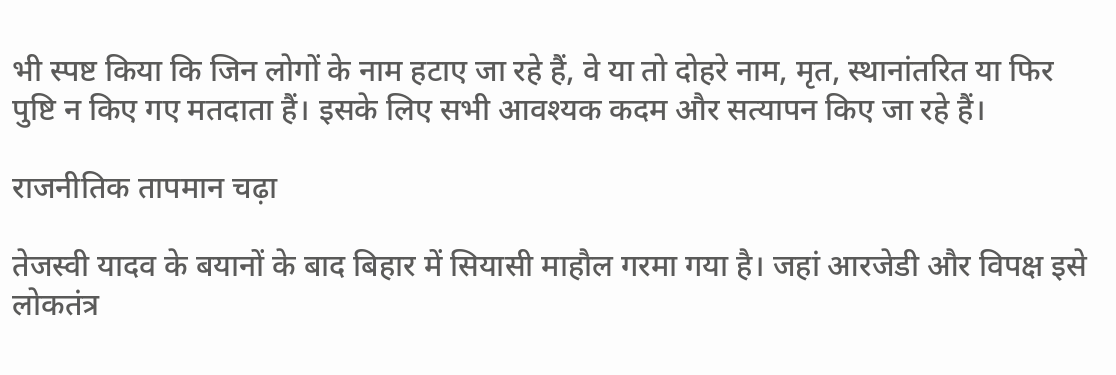भी स्पष्ट किया कि जिन लोगों के नाम हटाए जा रहे हैं, वे या तो दोहरे नाम, मृत, स्थानांतरित या फिर पुष्टि न किए गए मतदाता हैं। इसके लिए सभी आवश्यक कदम और सत्यापन किए जा रहे हैं।

राजनीतिक तापमान चढ़ा

तेजस्वी यादव के बयानों के बाद बिहार में सियासी माहौल गरमा गया है। जहां आरजेडी और विपक्ष इसे लोकतंत्र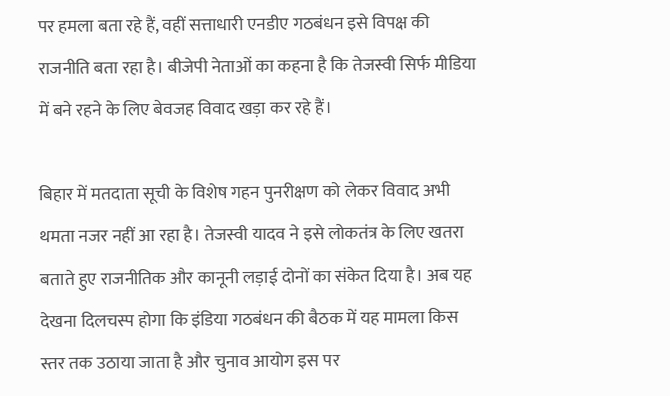पर हमला बता रहे हैं, वहीं सत्ताधारी एनडीए गठबंधन इसे विपक्ष की राजनीति बता रहा है। बीजेपी नेताओं का कहना है कि तेजस्वी सिर्फ मीडिया में बने रहने के लिए बेवजह विवाद खड़ा कर रहे हैं।

बिहार में मतदाता सूची के विशेष गहन पुनरीक्षण को लेकर विवाद अभी थमता नजर नहीं आ रहा है। तेजस्वी यादव ने इसे लोकतंत्र के लिए खतरा बताते हुए राजनीतिक और कानूनी लड़ाई दोनों का संकेत दिया है। अब यह देखना दिलचस्प होगा कि इंडिया गठबंधन की बैठक में यह मामला किस स्तर तक उठाया जाता है और चुनाव आयोग इस पर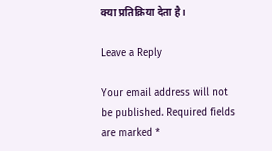क्या प्रतिक्रिया देता है।

Leave a Reply

Your email address will not be published. Required fields are marked *